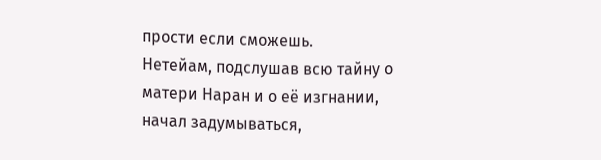прости если сможешь.
Нетейам, подслушав всю тайну о матери Наран и о её изгнании, начал задумываться,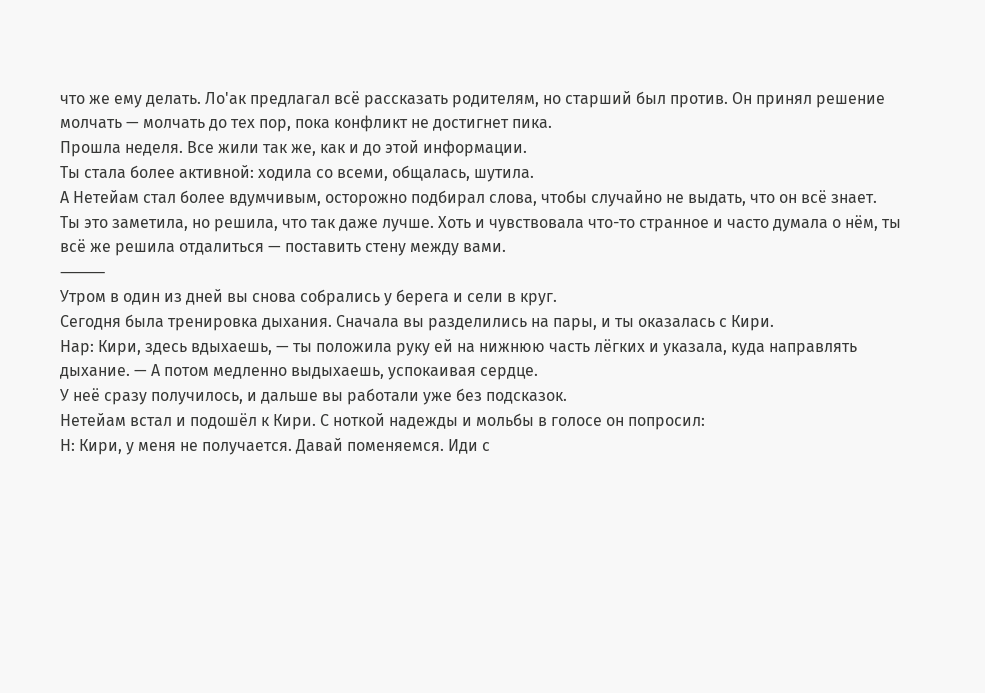что же ему делать. Ло'ак предлагал всё рассказать родителям, но старший был против. Он принял решение молчать — молчать до тех пор, пока конфликт не достигнет пика.
Прошла неделя. Все жили так же, как и до этой информации.
Ты стала более активной: ходила со всеми, общалась, шутила.
А Нетейам стал более вдумчивым, осторожно подбирал слова, чтобы случайно не выдать, что он всё знает.
Ты это заметила, но решила, что так даже лучше. Хоть и чувствовала что-то странное и часто думала о нём, ты всё же решила отдалиться — поставить стену между вами.
⸻
Утром в один из дней вы снова собрались у берега и сели в круг.
Сегодня была тренировка дыхания. Сначала вы разделились на пары, и ты оказалась с Кири.
Нар: Кири, здесь вдыхаешь, — ты положила руку ей на нижнюю часть лёгких и указала, куда направлять дыхание. — А потом медленно выдыхаешь, успокаивая сердце.
У неё сразу получилось, и дальше вы работали уже без подсказок.
Нетейам встал и подошёл к Кири. С ноткой надежды и мольбы в голосе он попросил:
Н: Кири, у меня не получается. Давай поменяемся. Иди с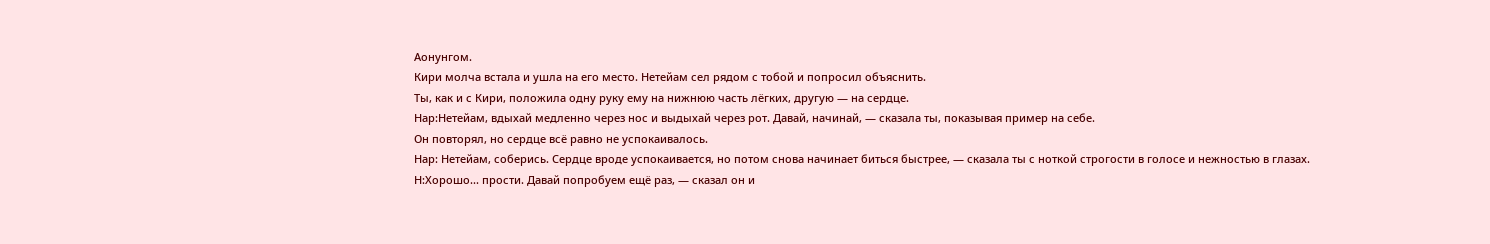Аонунгом.
Кири молча встала и ушла на его место. Нетейам сел рядом с тобой и попросил объяснить.
Ты, как и с Кири, положила одну руку ему на нижнюю часть лёгких, другую — на сердце.
Нар:Нетейам, вдыхай медленно через нос и выдыхай через рот. Давай, начинай, — сказала ты, показывая пример на себе.
Он повторял, но сердце всё равно не успокаивалось.
Нар: Нетейам, соберись. Сердце вроде успокаивается, но потом снова начинает биться быстрее, — сказала ты с ноткой строгости в голосе и нежностью в глазах.
Н:Хорошо... прости. Давай попробуем ещё раз, — сказал он и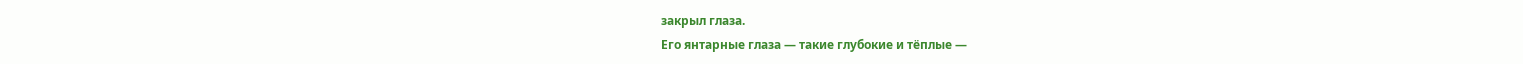закрыл глаза.
Его янтарные глаза — такие глубокие и тёплые —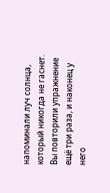напоминали луч солнца, который никогда не гаснет.
Вы повторили упражнение ещё три раза, и наконец у него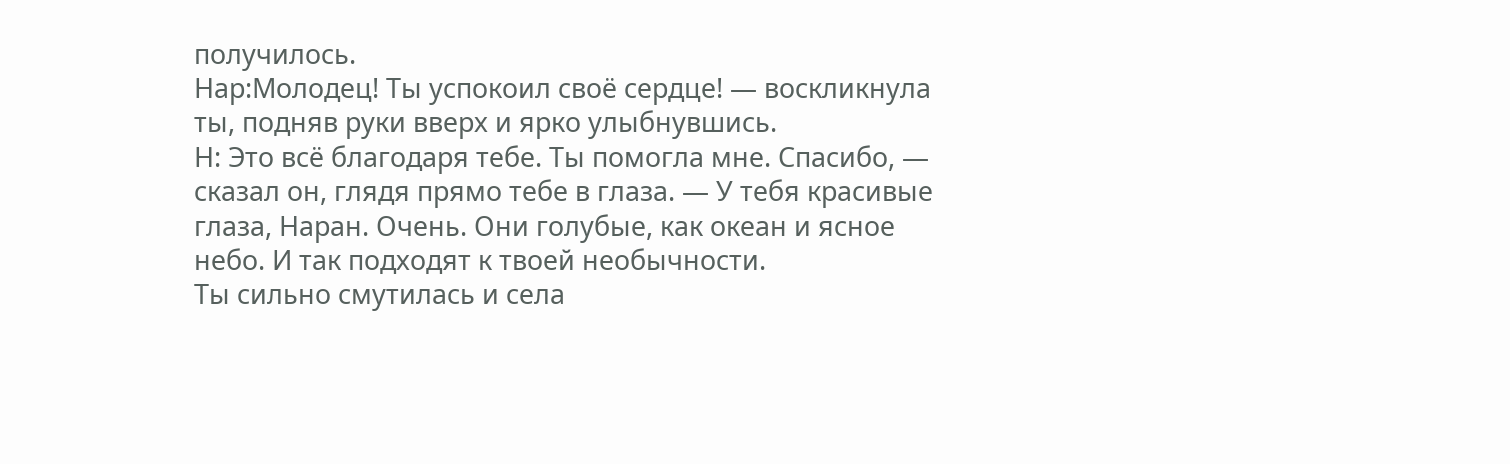получилось.
Нар:Молодец! Ты успокоил своё сердце! — воскликнула ты, подняв руки вверх и ярко улыбнувшись.
Н: Это всё благодаря тебе. Ты помогла мне. Спасибо, — сказал он, глядя прямо тебе в глаза. — У тебя красивые глаза, Наран. Очень. Они голубые, как океан и ясное небо. И так подходят к твоей необычности.
Ты сильно смутилась и села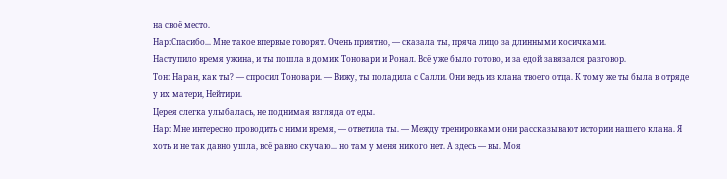на своё место.
Нар:Спасибо... Мне такое впервые говорят. Очень приятно, — сказала ты, пряча лицо за длинными косичками.
Наступило время ужина, и ты пошла в домик Тоновари и Ронал. Всё уже было готово, и за едой завязался разговор.
Тон: Наран, как ты? — спросил Тоновари. — Вижу, ты поладила с Салли. Они ведь из клана твоего отца. К тому же ты была в отряде у их матери, Нейтири.
Церея слегка улыбалась, не поднимая взгляда от еды.
Нар: Мне интересно проводить с ними время, — ответила ты. — Между тренировками они рассказывают истории нашего клана. Я хоть и не так давно ушла, всё равно скучаю... но там у меня никого нет. А здесь — вы. Моя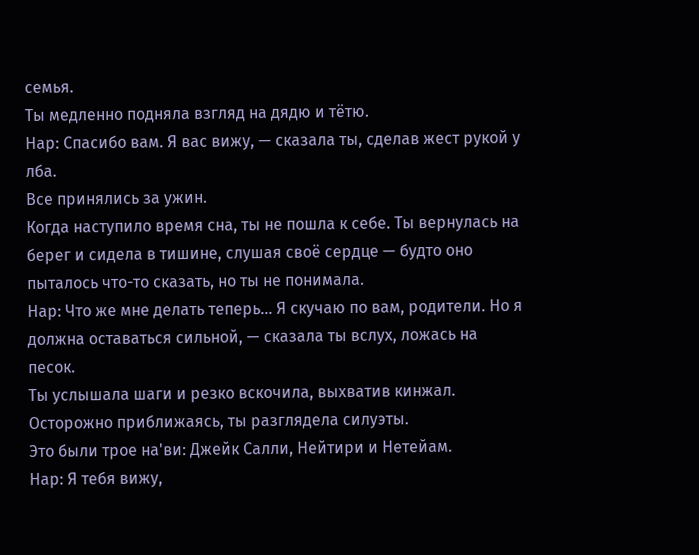семья.
Ты медленно подняла взгляд на дядю и тётю.
Нар: Спасибо вам. Я вас вижу, — сказала ты, сделав жест рукой у лба.
Все принялись за ужин.
Когда наступило время сна, ты не пошла к себе. Ты вернулась на берег и сидела в тишине, слушая своё сердце — будто оно пыталось что-то сказать, но ты не понимала.
Нар: Что же мне делать теперь... Я скучаю по вам, родители. Но я должна оставаться сильной, — сказала ты вслух, ложась на песок.
Ты услышала шаги и резко вскочила, выхватив кинжал. Осторожно приближаясь, ты разглядела силуэты.
Это были трое на'ви: Джейк Салли, Нейтири и Нетейам.
Нар: Я тебя вижу,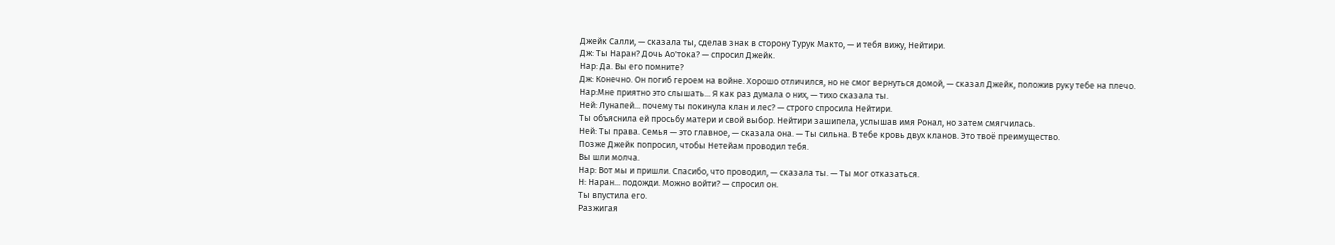Джейк Салли, — сказала ты, сделав знак в сторону Турук Макто, — и тебя вижу, Нейтири.
Дж: Ты Наран? Дочь Ао'тока? — спросил Джейк.
Нар: Да. Вы его помните?
Дж: Конечно. Он погиб героем на войне. Хорошо отличился, но не смог вернуться домой, — сказал Джейк, положив руку тебе на плечо.
Нар:Мне приятно это слышать... Я как раз думала о них, — тихо сказала ты.
Ней: Лунапей... почему ты покинула клан и лес? — строго спросила Нейтири.
Ты объяснила ей просьбу матери и свой выбор. Нейтири зашипела, услышав имя Ронал, но затем смягчилась.
Ней: Ты права. Семья — это главное, — сказала она. — Ты сильна. В тебе кровь двух кланов. Это твоё преимущество.
Позже Джейк попросил, чтобы Нетейам проводил тебя.
Вы шли молча.
Нар: Вот мы и пришли. Спасибо, что проводил, — сказала ты. — Ты мог отказаться.
Н: Наран... подожди. Можно войти? — спросил он.
Ты впустила его.
Разжигая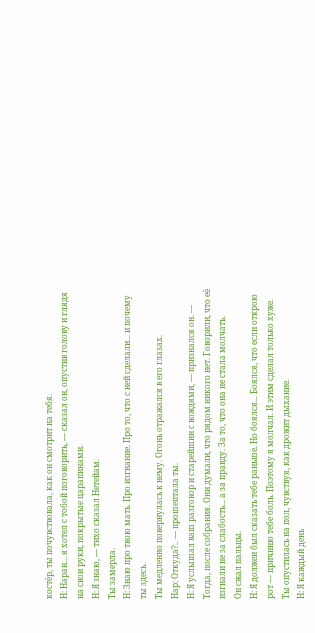костёр, ты почувствовала, как он смотрит на тебя.
Н: Наран... я хотел с тобой поговорить, — сказал он, опустив голову и глядя на свои руки, покрытые царапинами.
Н: Я знаю, — тихо сказал Нетейам.
Ты замерла.
Н: Знаю про твою мать. Про изгнание. Про то, что с ней сделали... и почему ты здесь.
Ты медленно повернулась к нему. Огонь отражался в его глазах.
Нар: Откуда?.. — прошептала ты.
Н: Я услышал ваш разговор и старейшин с вождями, — признался он. — Тогда, после собрания. Они думали, что рядом никого нет. Говорили, что её изгнали не за слабость... а за правду. За то, что она не стала молчать.
Он сжал пальцы.
Н: Я должен был сказать тебе раньше. Но боялся... Боялся, что если открою рот — причиню тебе боль. Поэтому я молчал. И этим сделал только хуже.
Ты опустилась на пол, чувствуя, как дрожит дыхание.
Н: Я каждый день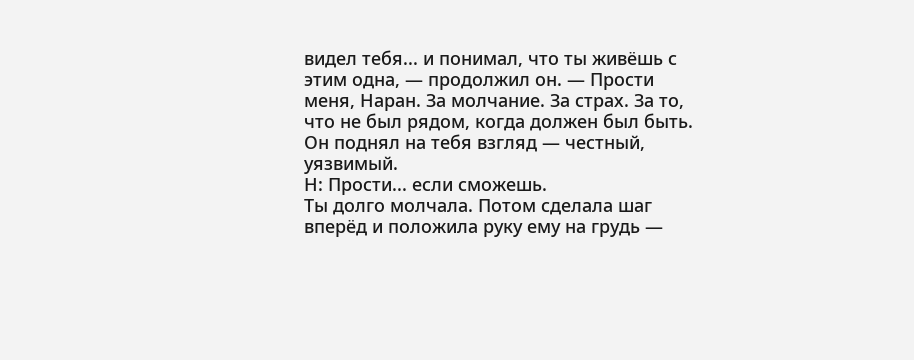видел тебя... и понимал, что ты живёшь с этим одна, — продолжил он. — Прости меня, Наран. За молчание. За страх. За то, что не был рядом, когда должен был быть.
Он поднял на тебя взгляд — честный, уязвимый.
Н: Прости... если сможешь.
Ты долго молчала. Потом сделала шаг вперёд и положила руку ему на грудь —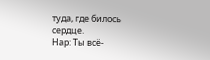туда, где билось сердце.
Нар: Ты всё-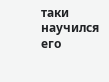таки научился его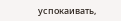успокаивать,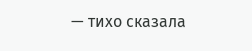— тихо сказала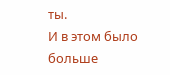ты.
И в этом было больше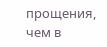прощения, чем в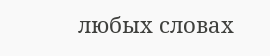любых словах